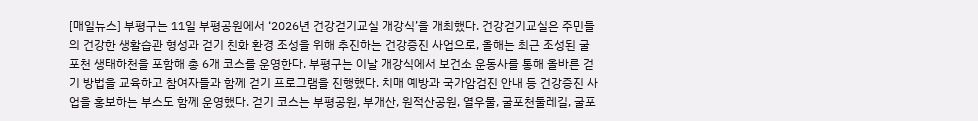[매일뉴스] 부평구는 11일 부평공원에서 ‘2026년 건강걷기교실 개강식’을 개최했다. 건강걷기교실은 주민들의 건강한 생활습관 형성과 걷기 친화 환경 조성을 위해 추진하는 건강증진 사업으로, 올해는 최근 조성된 굴포천 생태하천을 포함해 총 6개 코스를 운영한다. 부평구는 이날 개강식에서 보건소 운동사를 통해 올바른 걷기 방법을 교육하고 참여자들과 함께 걷기 프로그램을 진행했다. 치매 예방과 국가암검진 안내 등 건강증진 사업을 홍보하는 부스도 함께 운영했다. 걷기 코스는 부평공원, 부개산, 원적산공원, 열우물, 굴포천둘레길, 굴포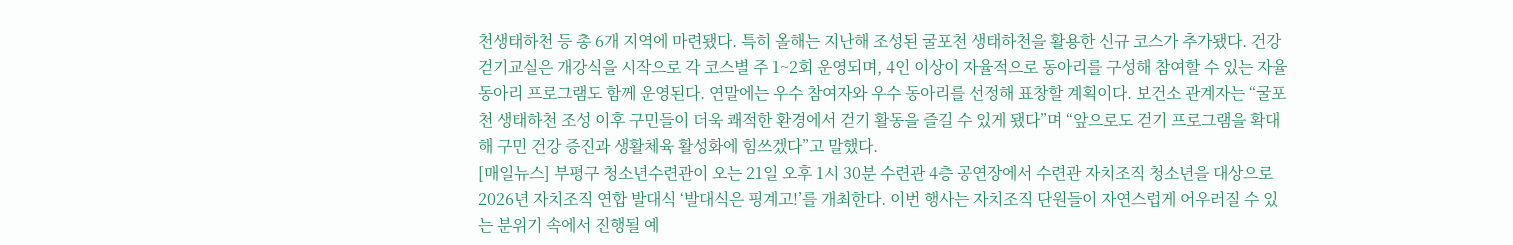천생태하천 등 총 6개 지역에 마련됐다. 특히 올해는 지난해 조성된 굴포천 생태하천을 활용한 신규 코스가 추가됐다. 건강걷기교실은 개강식을 시작으로 각 코스별 주 1~2회 운영되며, 4인 이상이 자율적으로 동아리를 구성해 참여할 수 있는 자율동아리 프로그램도 함께 운영된다. 연말에는 우수 참여자와 우수 동아리를 선정해 표창할 계획이다. 보건소 관계자는 “굴포천 생태하천 조성 이후 구민들이 더욱 쾌적한 환경에서 걷기 활동을 즐길 수 있게 됐다”며 “앞으로도 걷기 프로그램을 확대해 구민 건강 증진과 생활체육 활성화에 힘쓰겠다”고 말했다.
[매일뉴스] 부평구 청소년수련관이 오는 21일 오후 1시 30분 수련관 4층 공연장에서 수련관 자치조직 청소년을 대상으로 2026년 자치조직 연합 발대식 ‘발대식은 핑계고!’를 개최한다. 이번 행사는 자치조직 단원들이 자연스럽게 어우러질 수 있는 분위기 속에서 진행될 예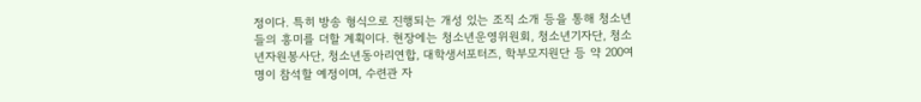정이다. 특히 방송 형식으로 진행되는 개성 있는 조직 소개 등을 통해 청소년들의 흥미를 더할 계획이다. 현장에는 청소년운영위원회, 청소년기자단, 청소년자원봉사단, 청소년동아리연합, 대학생서포터즈, 학부모지원단 등 약 200여 명이 참석할 예정이며, 수련관 자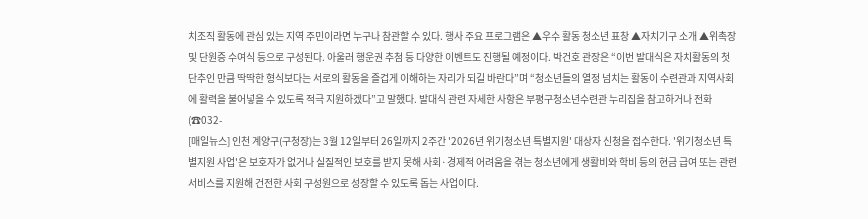치조직 활동에 관심 있는 지역 주민이라면 누구나 참관할 수 있다. 행사 주요 프로그램은 ▲우수 활동 청소년 표창 ▲자치기구 소개 ▲위촉장 및 단원증 수여식 등으로 구성된다. 아울러 행운권 추첨 등 다양한 이벤트도 진행될 예정이다. 박건호 관장은 “이번 발대식은 자치활동의 첫 단추인 만큼 딱딱한 형식보다는 서로의 활동을 즐겁게 이해하는 자리가 되길 바란다”며 “청소년들의 열정 넘치는 활동이 수련관과 지역사회에 활력을 불어넣을 수 있도록 적극 지원하겠다”고 말했다. 발대식 관련 자세한 사항은 부평구청소년수련관 누리집을 참고하거나 전화(☎032-
[매일뉴스] 인천 계양구(구청장)는 3월 12일부터 26일까지 2주간 '2026년 위기청소년 특별지원' 대상자 신청을 접수한다. '위기청소년 특별지원 사업'은 보호자가 없거나 실질적인 보호를 받지 못해 사회·경제적 어려움을 겪는 청소년에게 생활비와 학비 등의 현금 급여 또는 관련 서비스를 지원해 건전한 사회 구성원으로 성장할 수 있도록 돕는 사업이다.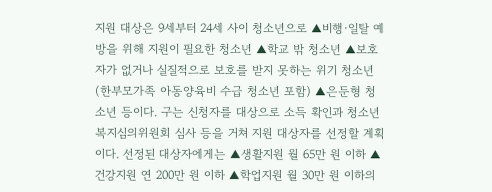지원 대상은 9세부터 24세 사이 청소년으로 ▲비행·일탈 예방을 위해 지원이 필요한 청소년 ▲학교 밖 청소년 ▲보호자가 없거나 실질적으로 보호를 받지 못하는 위기 청소년(한부모가족 아동양육비 수급 청소년 포함) ▲은둔형 청소년 등이다. 구는 신청자를 대상으로 소득 확인과 청소년복지심의위원회 심사 등을 거쳐 지원 대상자를 선정할 계획이다. 선정된 대상자에게는 ▲생활지원 월 65만 원 이하 ▲건강지원 연 200만 원 이하 ▲학업지원 월 30만 원 이하의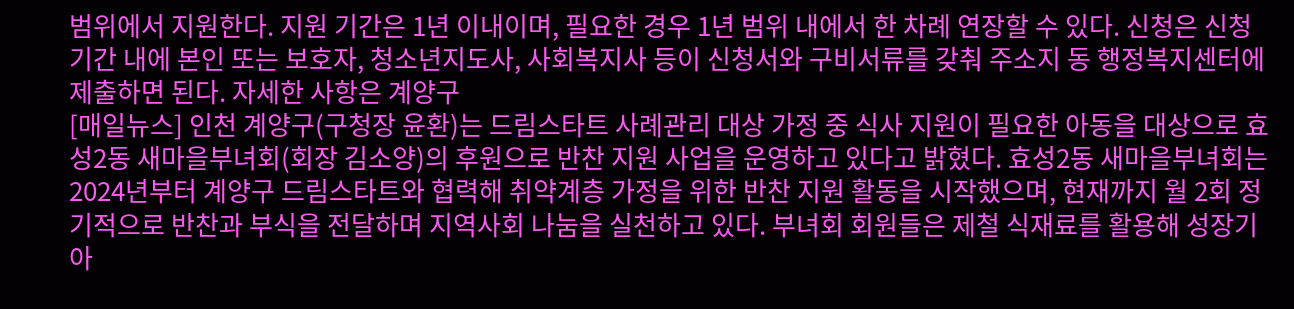범위에서 지원한다. 지원 기간은 1년 이내이며, 필요한 경우 1년 범위 내에서 한 차례 연장할 수 있다. 신청은 신청 기간 내에 본인 또는 보호자, 청소년지도사, 사회복지사 등이 신청서와 구비서류를 갖춰 주소지 동 행정복지센터에 제출하면 된다. 자세한 사항은 계양구
[매일뉴스] 인천 계양구(구청장 윤환)는 드림스타트 사례관리 대상 가정 중 식사 지원이 필요한 아동을 대상으로 효성2동 새마을부녀회(회장 김소양)의 후원으로 반찬 지원 사업을 운영하고 있다고 밝혔다. 효성2동 새마을부녀회는 2024년부터 계양구 드림스타트와 협력해 취약계층 가정을 위한 반찬 지원 활동을 시작했으며, 현재까지 월 2회 정기적으로 반찬과 부식을 전달하며 지역사회 나눔을 실천하고 있다. 부녀회 회원들은 제철 식재료를 활용해 성장기 아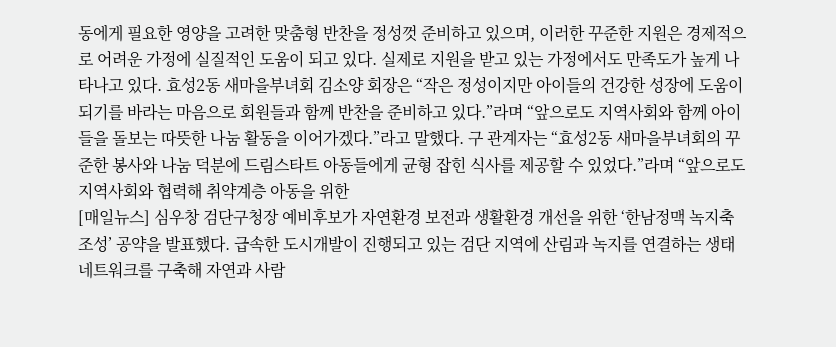동에게 필요한 영양을 고려한 맞춤형 반찬을 정성껏 준비하고 있으며, 이러한 꾸준한 지원은 경제적으로 어려운 가정에 실질적인 도움이 되고 있다. 실제로 지원을 받고 있는 가정에서도 만족도가 높게 나타나고 있다. 효성2동 새마을부녀회 김소양 회장은 “작은 정성이지만 아이들의 건강한 성장에 도움이 되기를 바라는 마음으로 회원들과 함께 반찬을 준비하고 있다.”라며 “앞으로도 지역사회와 함께 아이들을 돌보는 따뜻한 나눔 활동을 이어가겠다.”라고 말했다. 구 관계자는 “효성2동 새마을부녀회의 꾸준한 봉사와 나눔 덕분에 드림스타트 아동들에게 균형 잡힌 식사를 제공할 수 있었다.”라며 “앞으로도 지역사회와 협력해 취약계층 아동을 위한
[매일뉴스] 심우창 검단구청장 예비후보가 자연환경 보전과 생활환경 개선을 위한 ‘한남정맥 녹지축 조성’ 공약을 발표했다. 급속한 도시개발이 진행되고 있는 검단 지역에 산림과 녹지를 연결하는 생태 네트워크를 구축해 자연과 사람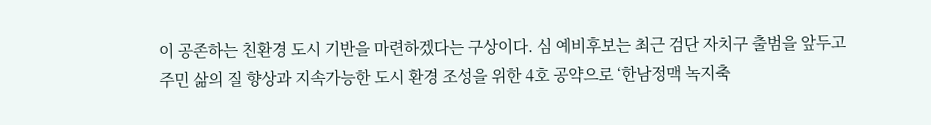이 공존하는 친환경 도시 기반을 마련하겠다는 구상이다. 심 예비후보는 최근 검단 자치구 출범을 앞두고 주민 삶의 질 향상과 지속가능한 도시 환경 조성을 위한 4호 공약으로 ‘한남정맥 녹지축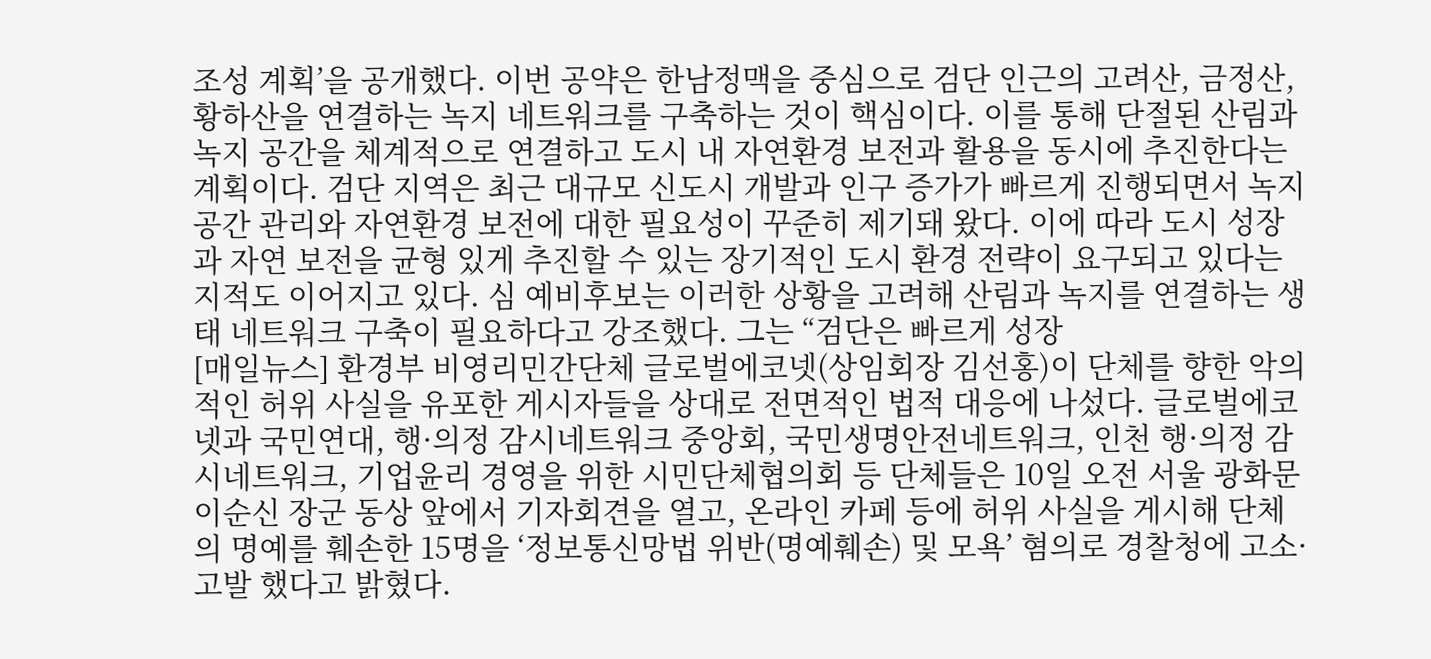조성 계획’을 공개했다. 이번 공약은 한남정맥을 중심으로 검단 인근의 고려산, 금정산, 황하산을 연결하는 녹지 네트워크를 구축하는 것이 핵심이다. 이를 통해 단절된 산림과 녹지 공간을 체계적으로 연결하고 도시 내 자연환경 보전과 활용을 동시에 추진한다는 계획이다. 검단 지역은 최근 대규모 신도시 개발과 인구 증가가 빠르게 진행되면서 녹지 공간 관리와 자연환경 보전에 대한 필요성이 꾸준히 제기돼 왔다. 이에 따라 도시 성장과 자연 보전을 균형 있게 추진할 수 있는 장기적인 도시 환경 전략이 요구되고 있다는 지적도 이어지고 있다. 심 예비후보는 이러한 상황을 고려해 산림과 녹지를 연결하는 생태 네트워크 구축이 필요하다고 강조했다. 그는 “검단은 빠르게 성장
[매일뉴스] 환경부 비영리민간단체 글로벌에코넷(상임회장 김선홍)이 단체를 향한 악의적인 허위 사실을 유포한 게시자들을 상대로 전면적인 법적 대응에 나섰다. 글로벌에코넷과 국민연대, 행·의정 감시네트워크 중앙회, 국민생명안전네트워크, 인천 행·의정 감시네트워크, 기업윤리 경영을 위한 시민단체협의회 등 단체들은 10일 오전 서울 광화문 이순신 장군 동상 앞에서 기자회견을 열고, 온라인 카페 등에 허위 사실을 게시해 단체의 명예를 훼손한 15명을 ‘정보통신망법 위반(명예훼손) 및 모욕’ 혐의로 경찰청에 고소·고발 했다고 밝혔다.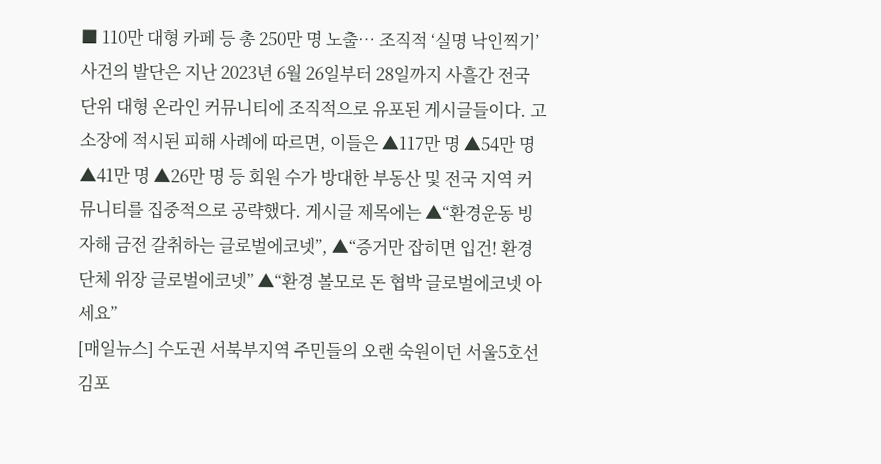■ 110만 대형 카페 등 총 250만 명 노출… 조직적 ‘실명 낙인찍기’ 사건의 발단은 지난 2023년 6월 26일부터 28일까지 사흘간 전국 단위 대형 온라인 커뮤니티에 조직적으로 유포된 게시글들이다. 고소장에 적시된 피해 사례에 따르면, 이들은 ▲117만 명 ▲54만 명 ▲41만 명 ▲26만 명 등 회원 수가 방대한 부동산 및 전국 지역 커뮤니티를 집중적으로 공략했다. 게시글 제목에는 ▲“환경운동 빙자해 금전 갈취하는 글로벌에코넷”, ▲“증거만 잡히면 입건! 환경단체 위장 글로벌에코넷” ▲“환경 볼모로 돈 협박 글로벌에코넷 아세요”
[매일뉴스] 수도권 서북부지역 주민들의 오랜 숙원이던 서울5호선 김포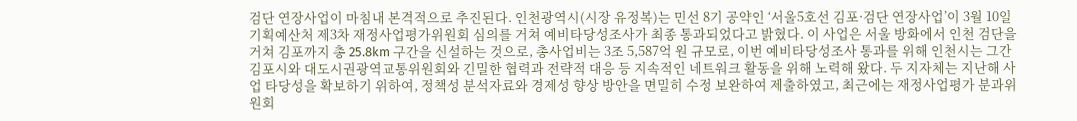검단 연장사업이 마침내 본격적으로 추진된다. 인천광역시(시장 유정복)는 민선 8기 공약인 ‘서울5호선 김포·검단 연장사업’이 3월 10일 기획예산처 제3차 재정사업평가위원회 심의를 거쳐 예비타당성조사가 최종 통과되었다고 밝혔다. 이 사업은 서울 방화에서 인천 검단을 거쳐 김포까지 총 25.8km 구간을 신설하는 것으로, 총사업비는 3조 5,587억 원 규모로, 이번 예비타당성조사 통과를 위해 인천시는 그간 김포시와 대도시권광역교통위원회와 긴밀한 협력과 전략적 대응 등 지속적인 네트워크 활동을 위해 노력해 왔다. 두 지자체는 지난해 사업 타당성을 확보하기 위하여, 정책성 분석자료와 경제성 향상 방안을 면밀히 수정 보완하여 제출하였고, 최근에는 재정사업평가 분과위원회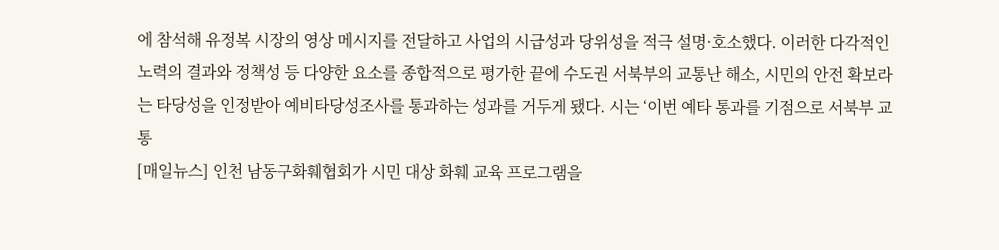에 참석해 유정복 시장의 영상 메시지를 전달하고 사업의 시급성과 당위성을 적극 설명·호소했다. 이러한 다각적인 노력의 결과와 정책성 등 다양한 요소를 종합적으로 평가한 끝에 수도권 서북부의 교통난 해소, 시민의 안전 확보라는 타당성을 인정받아 예비타당성조사를 통과하는 성과를 거두게 됐다. 시는 ‘이번 예타 통과를 기점으로 서북부 교통
[매일뉴스] 인천 남동구화훼협회가 시민 대상 화훼 교육 프로그램을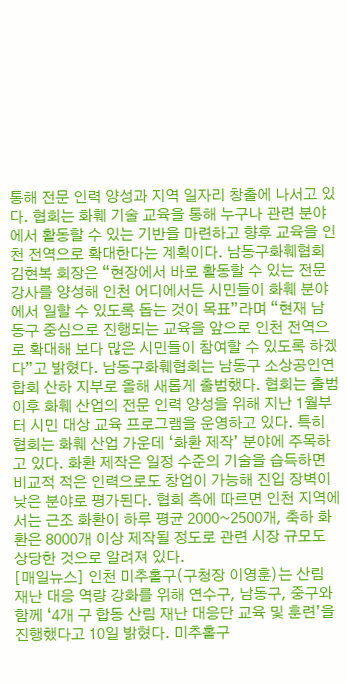통해 전문 인력 양성과 지역 일자리 창출에 나서고 있다. 협회는 화훼 기술 교육을 통해 누구나 관련 분야에서 활동할 수 있는 기반을 마련하고 향후 교육을 인천 전역으로 확대한다는 계획이다. 남동구화훼협회 김현복 회장은 “현장에서 바로 활동할 수 있는 전문 강사를 양성해 인천 어디에서든 시민들이 화훼 분야에서 일할 수 있도록 돕는 것이 목표”라며 “현재 남동구 중심으로 진행되는 교육을 앞으로 인천 전역으로 확대해 보다 많은 시민들이 참여할 수 있도록 하겠다”고 밝혔다. 남동구화훼협회는 남동구 소상공인연합회 산하 지부로 올해 새롭게 출범했다. 협회는 출범 이후 화훼 산업의 전문 인력 양성을 위해 지난 1월부터 시민 대상 교육 프로그램을 운영하고 있다. 특히 협회는 화훼 산업 가운데 ‘화환 제작’ 분야에 주목하고 있다. 화환 제작은 일정 수준의 기술을 습득하면 비교적 적은 인력으로도 창업이 가능해 진입 장벽이 낮은 분야로 평가된다. 협회 측에 따르면 인천 지역에서는 근조 화환이 하루 평균 2000~2500개, 축하 화환은 8000개 이상 제작될 정도로 관련 시장 규모도 상당한 것으로 알려져 있다.
[매일뉴스] 인천 미추홀구(구청장 이영훈)는 산림 재난 대응 역량 강화를 위해 연수구, 남동구, 중구와 함께 ‘4개 구 합동 산림 재난 대응단 교육 및 훈련’을 진행했다고 10일 밝혔다. 미추홀구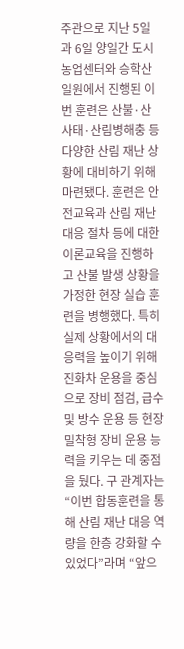주관으로 지난 5일과 6일 양일간 도시농업센터와 승학산 일원에서 진행된 이번 훈련은 산불·산사태·산림병해충 등 다양한 산림 재난 상황에 대비하기 위해 마련됐다. 훈련은 안전교육과 산림 재난 대응 절차 등에 대한 이론교육을 진행하고 산불 발생 상황을 가정한 현장 실습 훈련을 병행했다. 특히 실제 상황에서의 대응력을 높이기 위해 진화차 운용을 중심으로 장비 점검, 급수 및 방수 운용 등 현장 밀착형 장비 운용 능력을 키우는 데 중점을 뒀다. 구 관계자는 “이번 합동훈련을 통해 산림 재난 대응 역량을 한층 강화할 수 있었다”라며 “앞으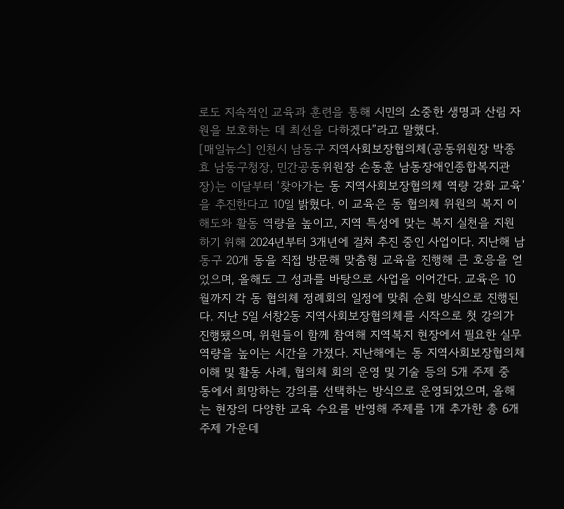로도 지속적인 교육과 훈련을 통해 시민의 소중한 생명과 산림 자원을 보호하는 데 최선을 다하겠다”라고 말했다.
[매일뉴스] 인천시 남동구 지역사회보장협의체(공동위원장 박종효 남동구청장, 민간공동위원장 손동훈 남동장애인종합복지관장)는 이달부터 ‘찾아가는 동 지역사회보장협의체 역량 강화 교육’을 추진한다고 10일 밝혔다. 이 교육은 동 협의체 위원의 복지 이해도와 활동 역량을 높이고, 지역 특성에 맞는 복지 실천을 지원하기 위해 2024년부터 3개년에 걸쳐 추진 중인 사업이다. 지난해 남동구 20개 동을 직접 방문해 맞춤형 교육을 진행해 큰 호응을 얻었으며, 올해도 그 성과를 바탕으로 사업을 이어간다. 교육은 10월까지 각 동 협의체 정례회의 일정에 맞춰 순회 방식으로 진행된다. 지난 5일 서창2동 지역사회보장협의체를 시작으로 첫 강의가 진행됐으며, 위원들이 함께 참여해 지역복지 현장에서 필요한 실무 역량을 높이는 시간을 가졌다. 지난해에는 동 지역사회보장협의체 이해 및 활동 사례, 협의체 회의 운영 및 기술 등의 5개 주제 중 동에서 희망하는 강의를 선택하는 방식으로 운영되었으며, 올해는 현장의 다양한 교육 수요를 반영해 주제를 1개 추가한 총 6개 주제 가운데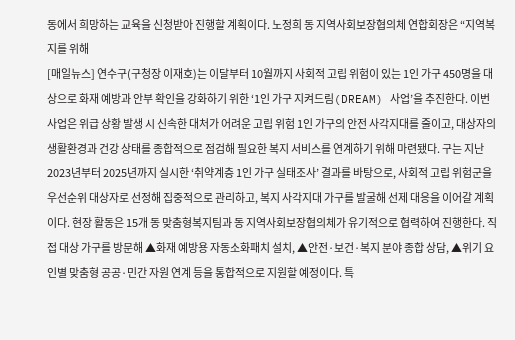동에서 희망하는 교육을 신청받아 진행할 계획이다. 노정희 동 지역사회보장협의체 연합회장은 “지역복지를 위해
[매일뉴스] 연수구(구청장 이재호)는 이달부터 10월까지 사회적 고립 위험이 있는 1인 가구 450명을 대상으로 화재 예방과 안부 확인을 강화하기 위한 ‘1인 가구 지켜드림(DREAM) 사업’을 추진한다. 이번 사업은 위급 상황 발생 시 신속한 대처가 어려운 고립 위험 1인 가구의 안전 사각지대를 줄이고, 대상자의 생활환경과 건강 상태를 종합적으로 점검해 필요한 복지 서비스를 연계하기 위해 마련됐다. 구는 지난 2023년부터 2025년까지 실시한 ‘취약계층 1인 가구 실태조사’ 결과를 바탕으로, 사회적 고립 위험군을 우선순위 대상자로 선정해 집중적으로 관리하고, 복지 사각지대 가구를 발굴해 선제 대응을 이어갈 계획이다. 현장 활동은 15개 동 맞춤형복지팀과 동 지역사회보장협의체가 유기적으로 협력하여 진행한다. 직접 대상 가구를 방문해 ▲화재 예방용 자동소화패치 설치, ▲안전·보건·복지 분야 종합 상담, ▲위기 요인별 맞춤형 공공·민간 자원 연계 등을 통합적으로 지원할 예정이다. 특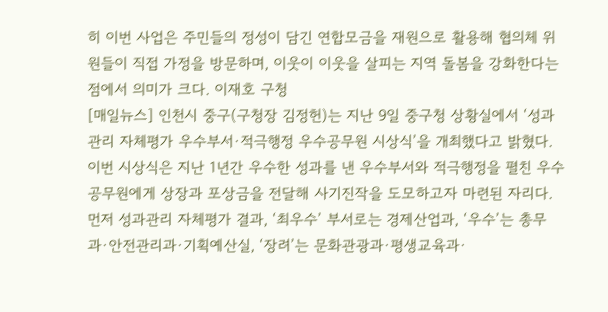히 이번 사업은 주민들의 정성이 담긴 연합모금을 재원으로 활용해 협의체 위원들이 직접 가정을 방문하며, 이웃이 이웃을 살피는 지역 돌봄을 강화한다는 점에서 의미가 크다. 이재호 구청
[매일뉴스] 인천시 중구(구청장 김정헌)는 지난 9일 중구청 상황실에서 ‘성과관리 자체평가 우수부서·적극행정 우수공무원 시상식’을 개최했다고 밝혔다. 이번 시상식은 지난 1년간 우수한 성과를 낸 우수부서와 적극행정을 펼친 우수공무원에게 상장과 포상금을 전달해 사기진작을 도모하고자 마련된 자리다. 먼저 성과관리 자체평가 결과, ‘최우수’ 부서로는 경제산업과, ‘우수’는 총무과·안전관리과·기획예산실, ‘장려’는 문화관광과·평생교육과·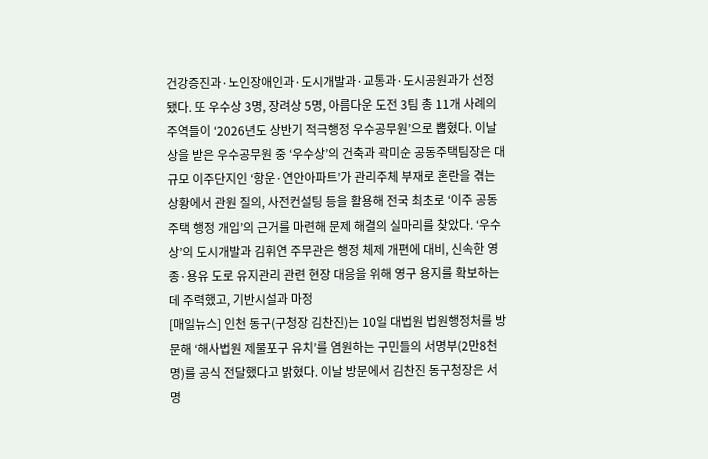건강증진과·노인장애인과·도시개발과·교통과·도시공원과가 선정됐다. 또 우수상 3명, 장려상 5명, 아름다운 도전 3팀 총 11개 사례의 주역들이 ‘2026년도 상반기 적극행정 우수공무원’으로 뽑혔다. 이날 상을 받은 우수공무원 중 ‘우수상’의 건축과 곽미순 공동주택팀장은 대규모 이주단지인 ‘항운·연안아파트’가 관리주체 부재로 혼란을 겪는 상황에서 관원 질의, 사전컨설팅 등을 활용해 전국 최초로 ‘이주 공동주택 행정 개입’의 근거를 마련해 문제 해결의 실마리를 찾았다. ‘우수상’의 도시개발과 김휘연 주무관은 행정 체제 개편에 대비, 신속한 영종·용유 도로 유지관리 관련 현장 대응을 위해 영구 용지를 확보하는 데 주력했고, 기반시설과 마정
[매일뉴스] 인천 동구(구청장 김찬진)는 10일 대법원 법원행정처를 방문해 ‘해사법원 제물포구 유치’를 염원하는 구민들의 서명부(2만8천명)를 공식 전달했다고 밝혔다. 이날 방문에서 김찬진 동구청장은 서명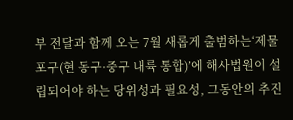부 전달과 함께 오는 7월 새롭게 출범하는‘제물포구(현 동구·중구 내륙 통합)’에 해사법원이 설립되어야 하는 당위성과 필요성, 그동안의 추진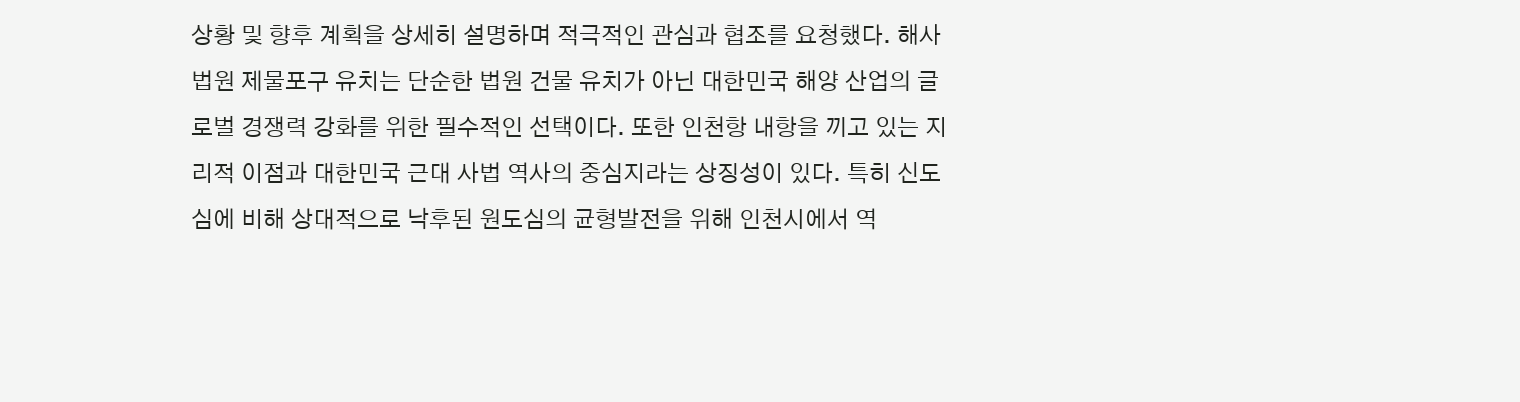상황 및 향후 계획을 상세히 설명하며 적극적인 관심과 협조를 요청했다. 해사법원 제물포구 유치는 단순한 법원 건물 유치가 아닌 대한민국 해양 산업의 글로벌 경쟁력 강화를 위한 필수적인 선택이다. 또한 인천항 내항을 끼고 있는 지리적 이점과 대한민국 근대 사법 역사의 중심지라는 상징성이 있다. 특히 신도심에 비해 상대적으로 낙후된 원도심의 균형발전을 위해 인천시에서 역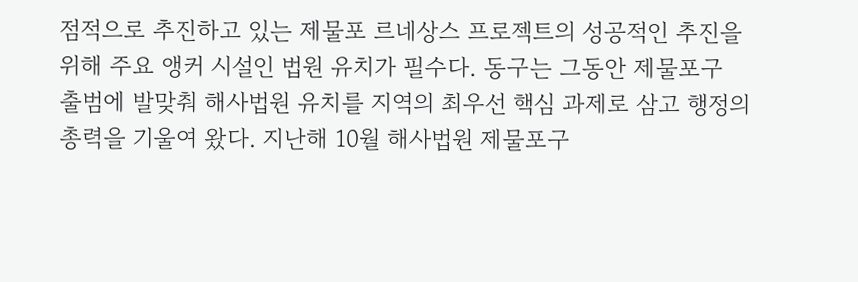점적으로 추진하고 있는 제물포 르네상스 프로젝트의 성공적인 추진을 위해 주요 앵커 시설인 법원 유치가 필수다. 동구는 그동안 제물포구 출범에 발맞춰 해사법원 유치를 지역의 최우선 핵심 과제로 삼고 행정의 총력을 기울여 왔다. 지난해 10월 해사법원 제물포구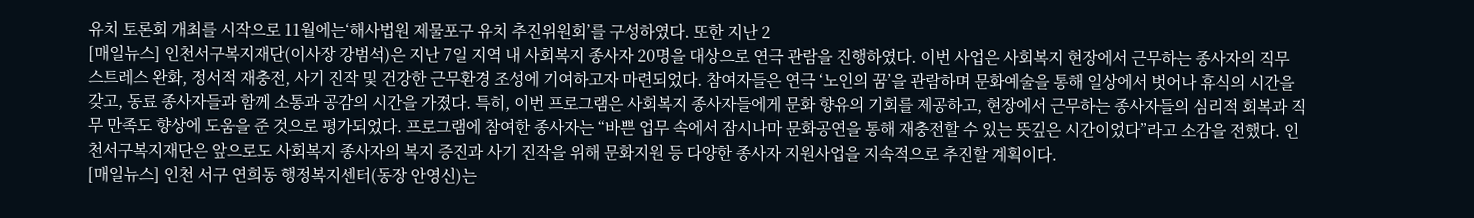유치 토론회 개최를 시작으로 11월에는‘해사법원 제물포구 유치 추진위원회’를 구성하였다. 또한 지난 2
[매일뉴스] 인천서구복지재단(이사장 강범석)은 지난 7일 지역 내 사회복지 종사자 20명을 대상으로 연극 관람을 진행하였다. 이번 사업은 사회복지 현장에서 근무하는 종사자의 직무 스트레스 완화, 정서적 재충전, 사기 진작 및 건강한 근무환경 조성에 기여하고자 마련되었다. 참여자들은 연극 ‘노인의 꿈’을 관람하며 문화예술을 통해 일상에서 벗어나 휴식의 시간을 갖고, 동료 종사자들과 함께 소통과 공감의 시간을 가졌다. 특히, 이번 프로그램은 사회복지 종사자들에게 문화 향유의 기회를 제공하고, 현장에서 근무하는 종사자들의 심리적 회복과 직무 만족도 향상에 도움을 준 것으로 평가되었다. 프로그램에 참여한 종사자는 “바쁜 업무 속에서 잠시나마 문화공연을 통해 재충전할 수 있는 뜻깊은 시간이었다”라고 소감을 전했다. 인천서구복지재단은 앞으로도 사회복지 종사자의 복지 증진과 사기 진작을 위해 문화지원 등 다양한 종사자 지원사업을 지속적으로 추진할 계획이다.
[매일뉴스] 인천 서구 연희동 행정복지센터(동장 안영신)는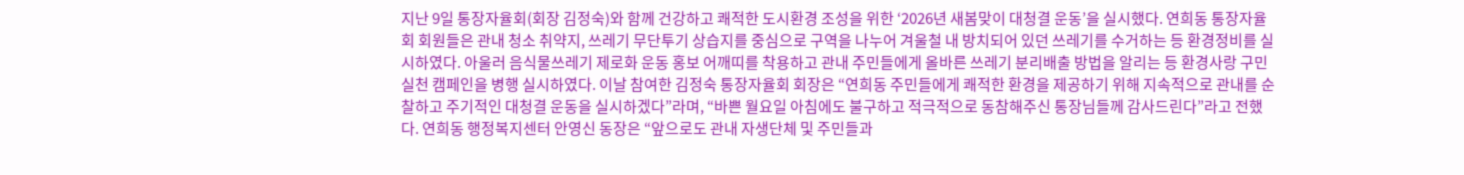지난 9일 통장자율회(회장 김정숙)와 함께 건강하고 쾌적한 도시환경 조성을 위한 ‘2026년 새봄맞이 대청결 운동’을 실시했다. 연희동 통장자율회 회원들은 관내 청소 취약지, 쓰레기 무단투기 상습지를 중심으로 구역을 나누어 겨울철 내 방치되어 있던 쓰레기를 수거하는 등 환경정비를 실시하였다. 아울러 음식물쓰레기 제로화 운동 홍보 어깨띠를 착용하고 관내 주민들에게 올바른 쓰레기 분리배출 방법을 알리는 등 환경사랑 구민실천 캠페인을 병행 실시하였다. 이날 참여한 김정숙 통장자율회 회장은 “연희동 주민들에게 쾌적한 환경을 제공하기 위해 지속적으로 관내를 순찰하고 주기적인 대청결 운동을 실시하겠다”라며, “바쁜 월요일 아침에도 불구하고 적극적으로 동참해주신 통장님들께 감사드린다”라고 전했다. 연희동 행정복지센터 안영신 동장은 “앞으로도 관내 자생단체 및 주민들과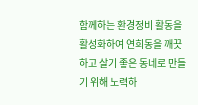함께하는 환경정비 활동을 활성화하여 연희동을 깨끗하고 살기 좋은 동네로 만들기 위해 노력하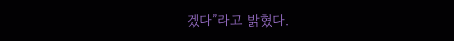겠다”라고 밝혔다.